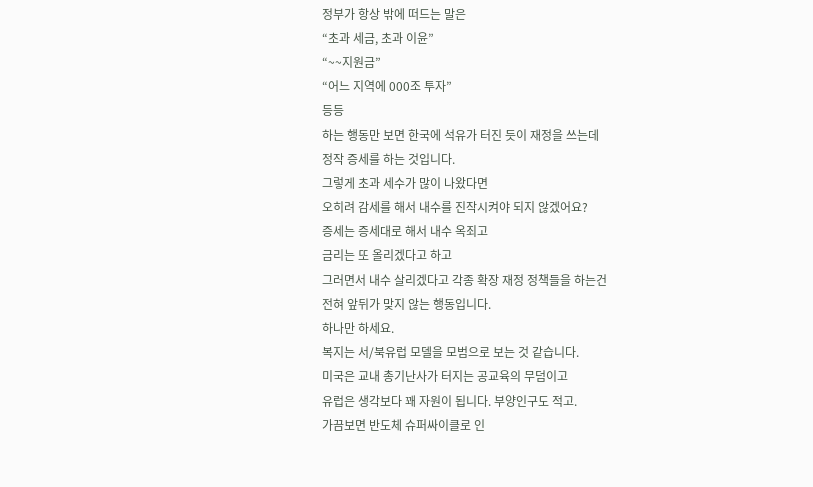정부가 항상 밖에 떠드는 말은
“초과 세금, 초과 이윤”
“~~지원금”
“어느 지역에 000조 투자”
등등
하는 행동만 보면 한국에 석유가 터진 듯이 재정을 쓰는데
정작 증세를 하는 것입니다.
그렇게 초과 세수가 많이 나왔다면
오히려 감세를 해서 내수를 진작시켜야 되지 않겠어요?
증세는 증세대로 해서 내수 옥죄고
금리는 또 올리겠다고 하고
그러면서 내수 살리겠다고 각종 확장 재정 정책들을 하는건
전혀 앞뒤가 맞지 않는 행동입니다.
하나만 하세요.
복지는 서/북유럽 모델을 모범으로 보는 것 같습니다.
미국은 교내 총기난사가 터지는 공교육의 무덤이고
유럽은 생각보다 꽤 자원이 됩니다. 부양인구도 적고.
가끔보면 반도체 슈퍼싸이클로 인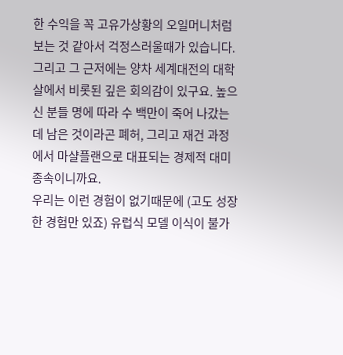한 수익을 꼭 고유가상황의 오일머니처럼 보는 것 같아서 걱정스러울때가 있습니다.
그리고 그 근저에는 양차 세계대전의 대학살에서 비롯된 깊은 회의감이 있구요. 높으신 분들 명에 따라 수 백만이 죽어 나갔는데 남은 것이라곤 폐허, 그리고 재건 과정에서 마샬플랜으로 대표되는 경제적 대미 종속이니까요.
우리는 이런 경험이 없기때문에 (고도 성장한 경험만 있죠) 유럽식 모델 이식이 불가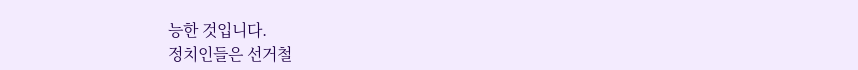능한 것입니다.
정치인들은 선거철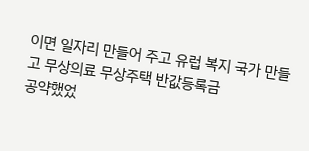이면 일자리 만들어 주고 유럽 복지 국가 만들고 무상의료 무상주택 반값등록금
공약했었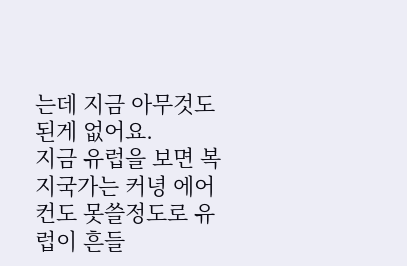는데 지금 아무것도 된게 없어요.
지금 유럽을 보면 복지국가는 커녕 에어컨도 못쓸정도로 유럽이 흔들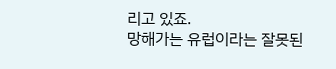리고 있죠.
망해가는 유럽이라는 잘못된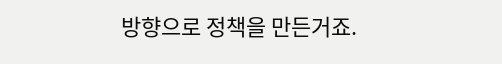방향으로 정책을 만든거죠.